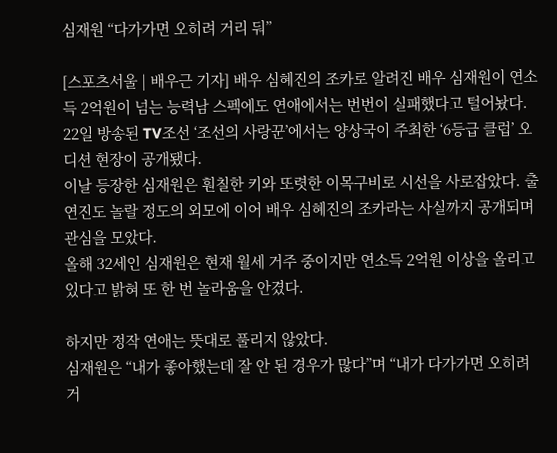심재원 “다가가면 오히려 거리 둬”

[스포츠서울 | 배우근 기자] 배우 심혜진의 조카로 알려진 배우 심재원이 연소득 2억원이 넘는 능력남 스펙에도 연애에서는 번번이 실패했다고 털어놨다.
22일 방송된 TV조선 ‘조선의 사랑꾼’에서는 양상국이 주최한 ‘6등급 클럽’ 오디션 현장이 공개됐다.
이날 등장한 심재원은 훤칠한 키와 또렷한 이목구비로 시선을 사로잡았다. 출연진도 놀랄 정도의 외모에 이어 배우 심혜진의 조카라는 사실까지 공개되며 관심을 모았다.
올해 32세인 심재원은 현재 월세 거주 중이지만 연소득 2억원 이상을 올리고 있다고 밝혀 또 한 번 놀라움을 안겼다.

하지만 정작 연애는 뜻대로 풀리지 않았다.
심재원은 “내가 좋아했는데 잘 안 된 경우가 많다”며 “내가 다가가면 오히려 거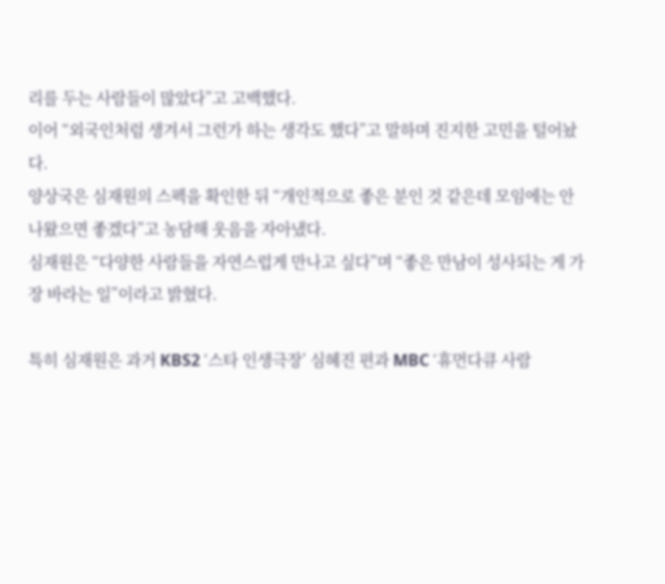리를 두는 사람들이 많았다”고 고백했다.
이어 “외국인처럼 생겨서 그런가 하는 생각도 했다”고 말하며 진지한 고민을 털어놨다.
양상국은 심재원의 스펙을 확인한 뒤 “개인적으로 좋은 분인 것 같은데 모임에는 안 나왔으면 좋겠다”고 농담해 웃음을 자아냈다.
심재원은 “다양한 사람들을 자연스럽게 만나고 싶다”며 “좋은 만남이 성사되는 게 가장 바라는 일”이라고 밝혔다.

특히 심재원은 과거 KBS2 ‘스타 인생극장’ 심혜진 편과 MBC ‘휴먼다큐 사람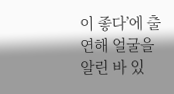이 좋다’에 출연해 얼굴을 알린 바 있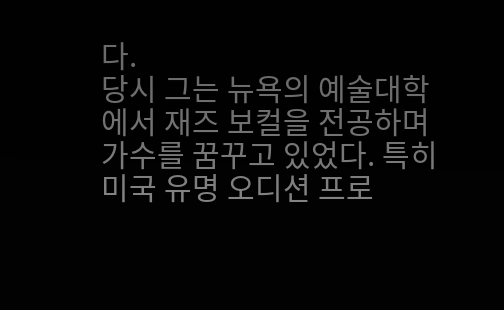다.
당시 그는 뉴욕의 예술대학에서 재즈 보컬을 전공하며 가수를 꿈꾸고 있었다. 특히 미국 유명 오디션 프로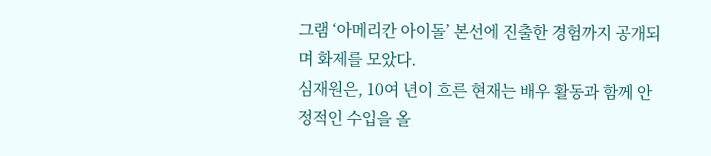그램 ‘아메리칸 아이돌’ 본선에 진출한 경험까지 공개되며 화제를 모았다.
심재원은, 10여 년이 흐른 현재는 배우 활동과 함께 안정적인 수입을 올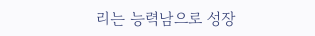리는 능력남으로 성장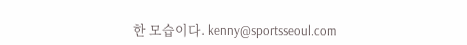한 모습이다. kenny@sportsseoul.com